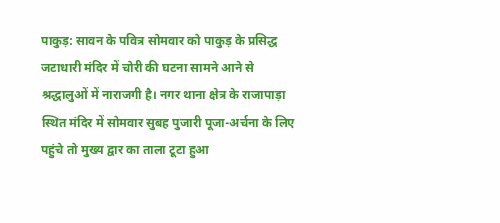पाकुड़: सावन के पवित्र सोमवार को पाकुड़ के प्रसिद्ध जटाधारी मंदिर में चोरी की घटना सामने आने से श्रद्धालुओं में नाराजगी है। नगर थाना क्षेत्र के राजापाड़ा स्थित मंदिर में सोमवार सुबह पुजारी पूजा-अर्चना के लिए पहुंचे तो मुख्य द्वार का ताला टूटा हुआ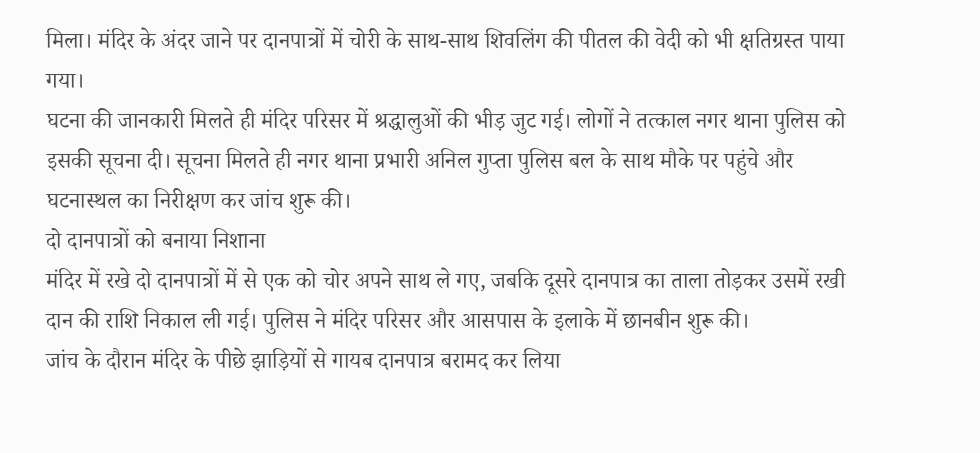मिला। मंदिर के अंदर जाने पर दानपात्रों में चोरी के साथ-साथ शिवलिंग की पीतल की वेदी को भी क्षतिग्रस्त पाया गया।
घटना की जानकारी मिलते ही मंदिर परिसर में श्रद्धालुओं की भीड़ जुट गई। लोगों ने तत्काल नगर थाना पुलिस को इसकी सूचना दी। सूचना मिलते ही नगर थाना प्रभारी अनिल गुप्ता पुलिस बल के साथ मौके पर पहुंचे और घटनास्थल का निरीक्षण कर जांच शुरू की।
दो दानपात्रों को बनाया निशाना
मंदिर में रखे दो दानपात्रों में से एक को चोर अपने साथ ले गए, जबकि दूसरे दानपात्र का ताला तोड़कर उसमें रखी दान की राशि निकाल ली गई। पुलिस ने मंदिर परिसर और आसपास के इलाके में छानबीन शुरू की।
जांच के दौरान मंदिर के पीछे झाड़ियों से गायब दानपात्र बरामद कर लिया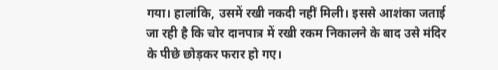गया। हालांकि, उसमें रखी नकदी नहीं मिली। इससे आशंका जताई जा रही है कि चोर दानपात्र में रखी रकम निकालने के बाद उसे मंदिर के पीछे छोड़कर फरार हो गए।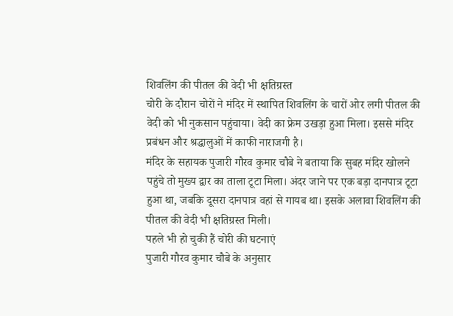शिवलिंग की पीतल की वेदी भी क्षतिग्रस्त
चोरी के दौरान चोरों ने मंदिर में स्थापित शिवलिंग के चारों ओर लगी पीतल की वेदी को भी नुकसान पहुंचाया। वेदी का फ्रेम उखड़ा हुआ मिला। इससे मंदिर प्रबंधन और श्रद्धालुओं में काफी नाराजगी है।
मंदिर के सहायक पुजारी गौरव कुमार चौबे ने बताया कि सुबह मंदिर खोलने पहुंचे तो मुख्य द्वार का ताला टूटा मिला। अंदर जाने पर एक बड़ा दानपात्र टूटा हुआ था, जबकि दूसरा दानपात्र वहां से गायब था। इसके अलावा शिवलिंग की पीतल की वेदी भी क्षतिग्रस्त मिली।
पहले भी हो चुकी हैं चोरी की घटनाएं
पुजारी गौरव कुमार चौबे के अनुसार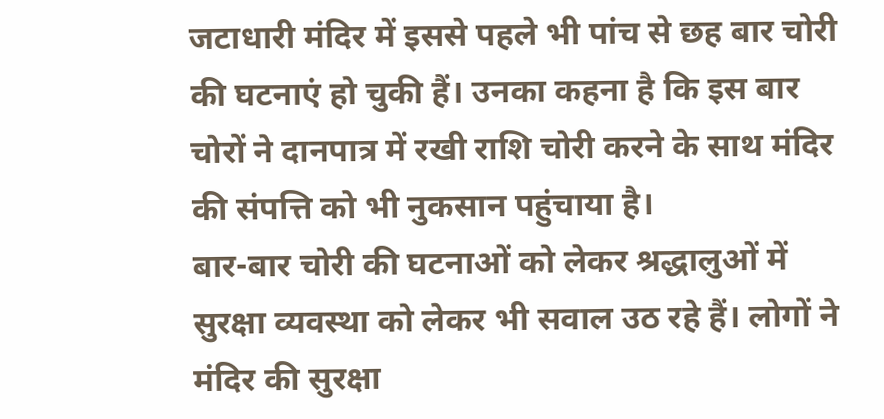जटाधारी मंदिर में इससे पहले भी पांच से छह बार चोरी की घटनाएं हो चुकी हैं। उनका कहना है कि इस बार चोरों ने दानपात्र में रखी राशि चोरी करने के साथ मंदिर की संपत्ति को भी नुकसान पहुंचाया है।
बार-बार चोरी की घटनाओं को लेकर श्रद्धालुओं में सुरक्षा व्यवस्था को लेकर भी सवाल उठ रहे हैं। लोगों ने मंदिर की सुरक्षा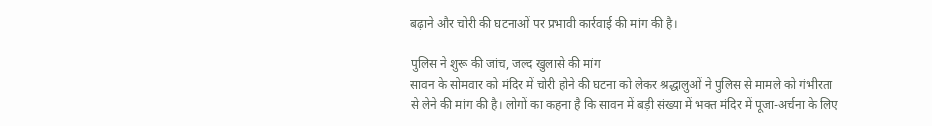बढ़ाने और चोरी की घटनाओं पर प्रभावी कार्रवाई की मांग की है।

पुलिस ने शुरू की जांच, जल्द खुलासे की मांग
सावन के सोमवार को मंदिर में चोरी होने की घटना को लेकर श्रद्धालुओं ने पुलिस से मामले को गंभीरता से लेने की मांग की है। लोगों का कहना है कि सावन में बड़ी संख्या में भक्त मंदिर में पूजा-अर्चना के लिए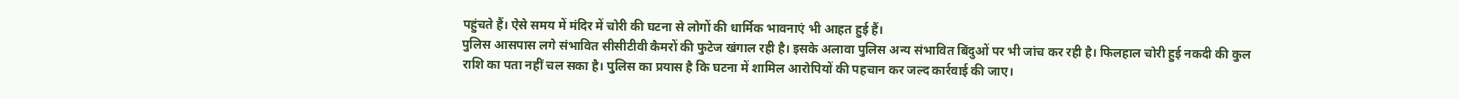पहुंचते हैं। ऐसे समय में मंदिर में चोरी की घटना से लोगों की धार्मिक भावनाएं भी आहत हुई हैं।
पुलिस आसपास लगे संभावित सीसीटीवी कैमरों की फुटेज खंगाल रही है। इसके अलावा पुलिस अन्य संभावित बिंदुओं पर भी जांच कर रही है। फिलहाल चोरी हुई नकदी की कुल राशि का पता नहीं चल सका है। पुलिस का प्रयास है कि घटना में शामिल आरोपियों की पहचान कर जल्द कार्रवाई की जाए।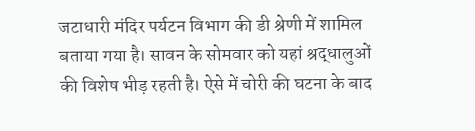जटाधारी मंदिर पर्यटन विभाग की डी श्रेणी में शामिल बताया गया है। सावन के सोमवार को यहां श्रद्धालुओं की विशेष भीड़ रहती है। ऐसे में चोरी की घटना के बाद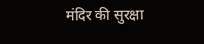मंदिर की सुरक्षा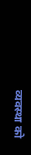व्यवस्था को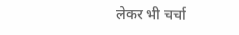लेकर भी चर्चा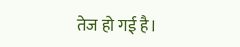तेज हो गई है।